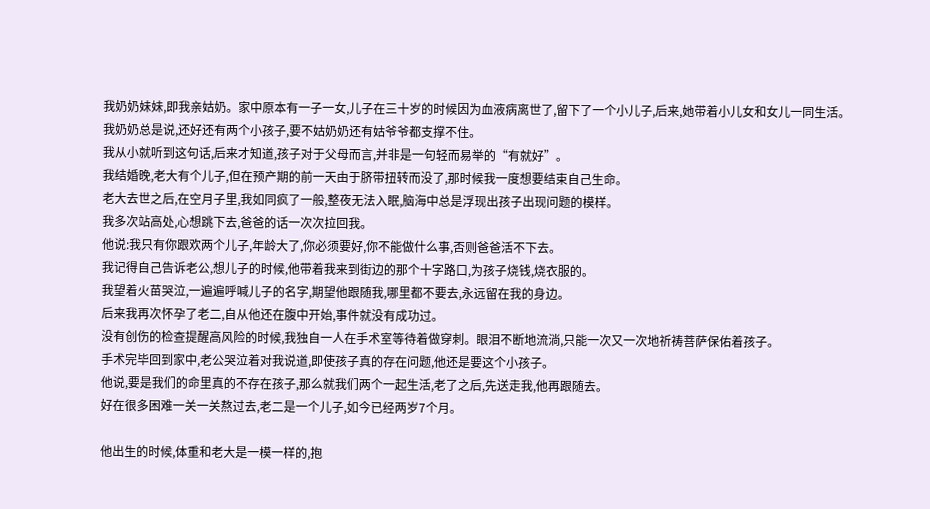我奶奶妹妹,即我亲姑奶。家中原本有一子一女,儿子在三十岁的时候因为血液病离世了,留下了一个小儿子,后来,她带着小儿女和女儿一同生活。
我奶奶总是说,还好还有两个小孩子,要不姑奶奶还有姑爷爷都支撑不住。
我从小就听到这句话,后来才知道,孩子对于父母而言,并非是一句轻而易举的“有就好”。
我结婚晚,老大有个儿子,但在预产期的前一天由于脐带扭转而没了,那时候我一度想要结束自己生命。
老大去世之后,在空月子里,我如同疯了一般,整夜无法入眠,脑海中总是浮现出孩子出现问题的模样。
我多次站高处,心想跳下去,爸爸的话一次次拉回我。
他说:我只有你跟欢两个儿子,年龄大了,你必须要好,你不能做什么事,否则爸爸活不下去。
我记得自己告诉老公,想儿子的时候,他带着我来到街边的那个十字路口,为孩子烧钱,烧衣服的。
我望着火苗哭泣,一遍遍呼喊儿子的名字,期望他跟随我,哪里都不要去,永远留在我的身边。
后来我再次怀孕了老二,自从他还在腹中开始,事件就没有成功过。
没有创伤的检查提醒高风险的时候,我独自一人在手术室等待着做穿刺。眼泪不断地流淌,只能一次又一次地祈祷菩萨保佑着孩子。
手术完毕回到家中,老公哭泣着对我说道,即使孩子真的存在问题,他还是要这个小孩子。
他说,要是我们的命里真的不存在孩子,那么就我们两个一起生活,老了之后,先送走我,他再跟随去。
好在很多困难一关一关熬过去,老二是一个儿子,如今已经两岁7个月。

他出生的时候,体重和老大是一模一样的,抱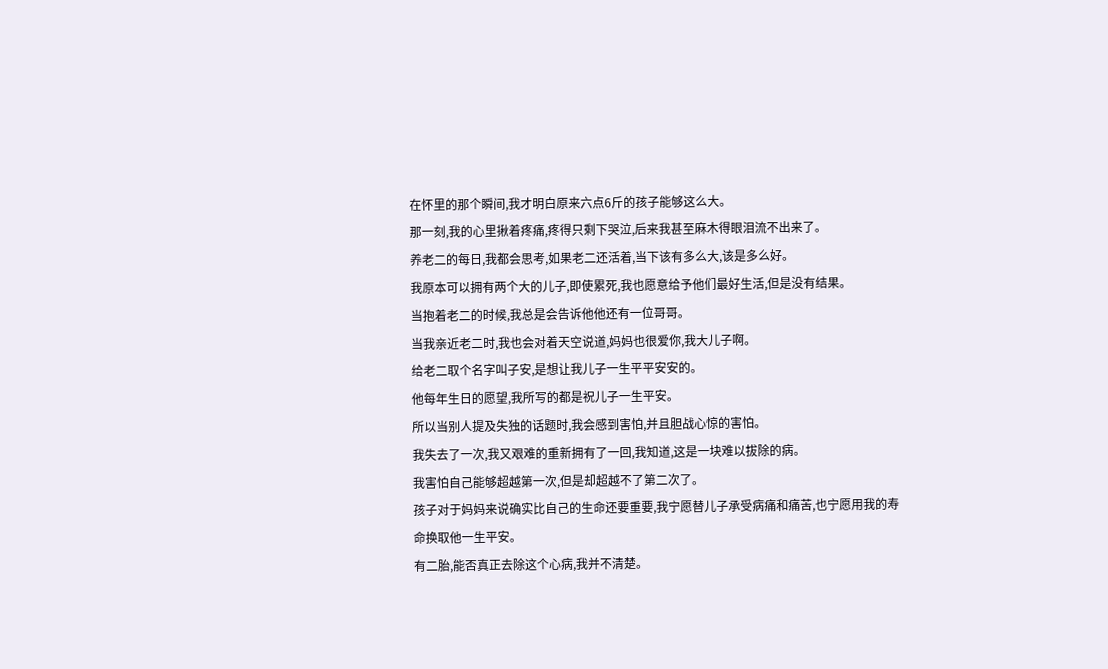在怀里的那个瞬间,我才明白原来六点6斤的孩子能够这么大。
那一刻,我的心里揪着疼痛,疼得只剩下哭泣,后来我甚至麻木得眼泪流不出来了。
养老二的每日,我都会思考,如果老二还活着,当下该有多么大,该是多么好。
我原本可以拥有两个大的儿子,即使累死,我也愿意给予他们最好生活,但是没有结果。
当抱着老二的时候,我总是会告诉他他还有一位哥哥。
当我亲近老二时,我也会对着天空说道,妈妈也很爱你,我大儿子啊。
给老二取个名字叫子安,是想让我儿子一生平平安安的。
他每年生日的愿望,我所写的都是祝儿子一生平安。
所以当别人提及失独的话题时,我会感到害怕,并且胆战心惊的害怕。
我失去了一次,我又艰难的重新拥有了一回,我知道,这是一块难以拔除的病。
我害怕自己能够超越第一次,但是却超越不了第二次了。
孩子对于妈妈来说确实比自己的生命还要重要,我宁愿替儿子承受病痛和痛苦,也宁愿用我的寿命换取他一生平安。
有二胎,能否真正去除这个心病,我并不清楚。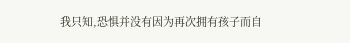我只知,恐惧并没有因为再次拥有孩子而自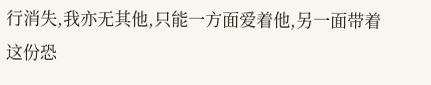行消失,我亦无其他,只能一方面爱着他,另一面带着这份恐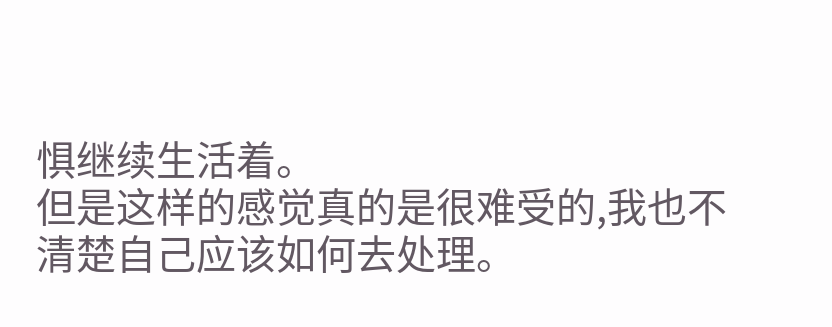惧继续生活着。
但是这样的感觉真的是很难受的,我也不清楚自己应该如何去处理。